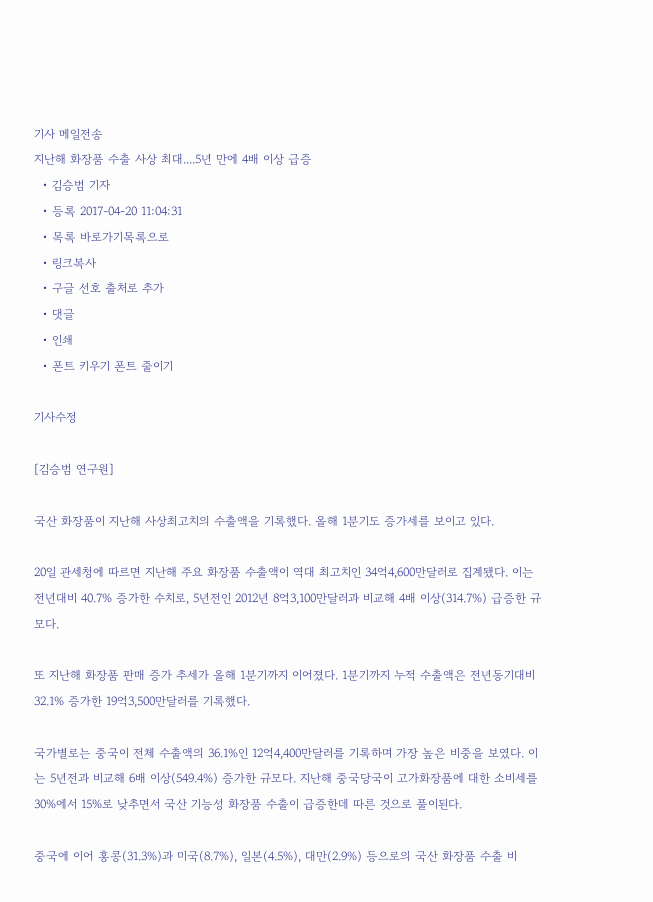기사 메일전송
지난해 화장품 수출 사상 최대....5년 만에 4배 이상 급증
  • 김승범 기자
  • 등록 2017-04-20 11:04:31
  • 목록 바로가기목록으로
  • 링크복사
  • 구글 선호 출처로 추가
  • 댓글
  • 인쇄
  • 폰트 키우기 폰트 줄이기

기사수정

[김승범 연구원]

국산 화장품이 지난해 사상최고치의 수출액을 기록했다. 올해 1분기도 증가세를 보이고 있다.

20일 관세청에 따르면 지난해 주요 화장품 수출액이 역대 최고치인 34억4,600만달러로 집계됐다. 이는 전년대비 40.7% 증가한 수치로, 5년전인 2012년 8억3,100만달러과 비교해 4배 이상(314.7%) 급증한 규모다.

또 지난해 화장품 판매 증가 추세가 올해 1분기까지 이어졌다. 1분기까지 누적 수출액은 전년동기대비 32.1% 증가한 19억3,500만달러를 기록했다.

국가별로는 중국이 전체 수출액의 36.1%인 12억4,400만달러를 기록하며 가장 높은 비중을 보였다. 이는 5년전과 비교해 6배 이상(549.4%) 증가한 규모다. 지난해 중국당국이 고가화장품에 대한 소비세를 30%에서 15%로 낮추면서 국산 기능성 화장품 수출이 급증한데 따른 것으로 풀이된다.

중국에 이어 홍콩(31.3%)과 미국(8.7%), 일본(4.5%), 대만(2.9%) 등으로의 국산 화장품 수출 비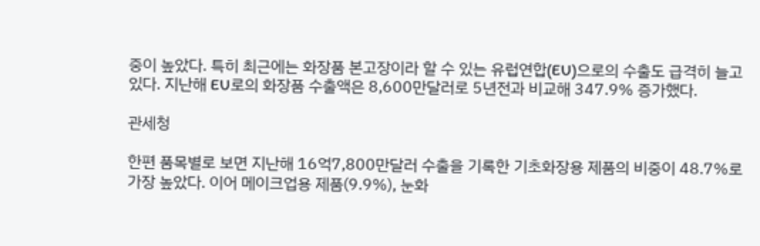중이 높았다. 특히 최근에는 화장품 본고장이라 할 수 있는 유럽연합(EU)으로의 수출도 급격히 늘고 있다. 지난해 EU로의 화장품 수출액은 8,600만달러로 5년전과 비교해 347.9% 증가했다.

관세청

한편 품목별로 보면 지난해 16억7,800만달러 수출을 기록한 기초화장용 제품의 비중이 48.7%로 가장 높았다. 이어 메이크업용 제품(9.9%), 눈화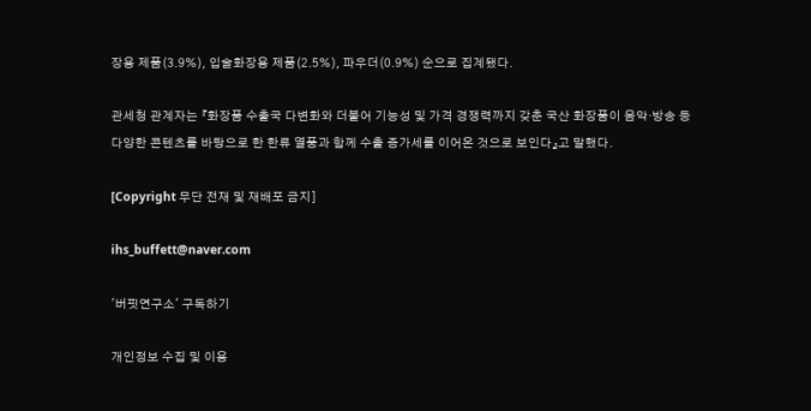장용 제품(3.9%), 입술화장용 제품(2.5%), 파우더(0.9%) 순으로 집계됐다.

관세청 관계자는 『화장품 수출국 다변화와 더불어 기능성 및 가격 경쟁력까지 갖춘 국산 화장품이 음악·방송 등 다양한 콘텐츠를 바탕으로 한 한류 열풍과 함께 수출 증가세를 이어온 것으로 보인다』고 말했다.

[Copyright 무단 전재 및 재배포 금지]

ihs_buffett@naver.com

'버핏연구소' 구독하기

개인정보 수집 및 이용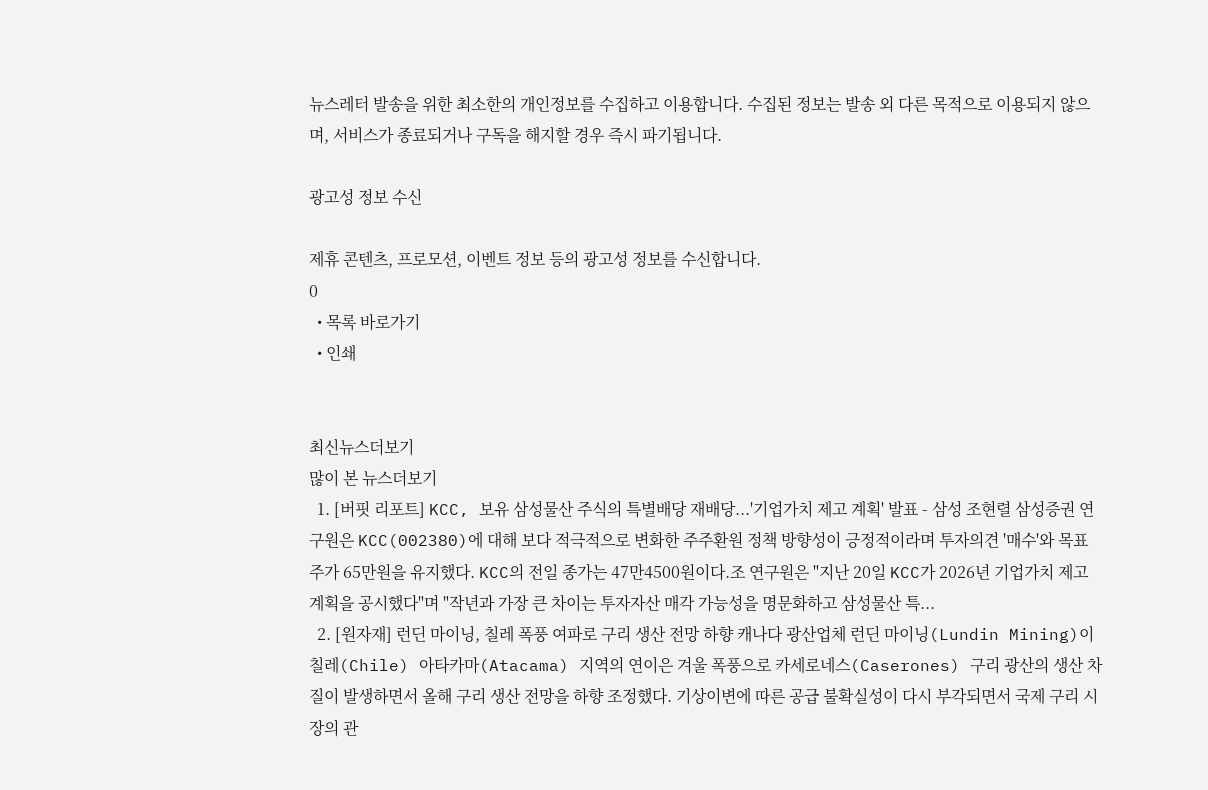뉴스레터 발송을 위한 최소한의 개인정보를 수집하고 이용합니다. 수집된 정보는 발송 외 다른 목적으로 이용되지 않으며, 서비스가 종료되거나 구독을 해지할 경우 즉시 파기됩니다.

광고성 정보 수신

제휴 콘텐츠, 프로모션, 이벤트 정보 등의 광고성 정보를 수신합니다.
0
  • 목록 바로가기
  • 인쇄


최신뉴스더보기
많이 본 뉴스더보기
  1. [버핏 리포트] KCC, 보유 삼성물산 주식의 특별배당 재배당...'기업가치 제고 계획' 발표 - 삼성 조현렬 삼성증권 연구원은 KCC(002380)에 대해 보다 적극적으로 변화한 주주환원 정책 방향성이 긍정적이라며 투자의견 '매수'와 목표주가 65만원을 유지했다. KCC의 전일 종가는 47만4500원이다.조 연구원은 "지난 20일 KCC가 2026년 기업가치 제고 계획을 공시했다"며 "작년과 가장 큰 차이는 투자자산 매각 가능성을 명문화하고 삼성물산 특...
  2. [원자재] 런딘 마이닝, 칠레 폭풍 여파로 구리 생산 전망 하향 캐나다 광산업체 런딘 마이닝(Lundin Mining)이 칠레(Chile) 아타카마(Atacama) 지역의 연이은 겨울 폭풍으로 카세로네스(Caserones) 구리 광산의 생산 차질이 발생하면서 올해 구리 생산 전망을 하향 조정했다. 기상이변에 따른 공급 불확실성이 다시 부각되면서 국제 구리 시장의 관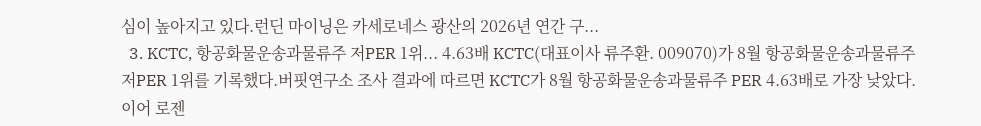심이 높아지고 있다.런딘 마이닝은 카세로네스 광산의 2026년 연간 구...
  3. KCTC, 항공화물운송과물류주 저PER 1위... 4.63배 KCTC(대표이사 류주환. 009070)가 8월 항공화물운송과물류주 저PER 1위를 기록했다.버핏연구소 조사 결과에 따르면 KCTC가 8월 항공화물운송과물류주 PER 4.63배로 가장 낮았다. 이어 로젠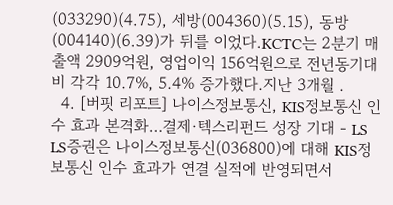(033290)(4.75), 세방(004360)(5.15), 동방(004140)(6.39)가 뒤를 이었다.KCTC는 2분기 매출액 2909억원, 영업이익 156억원으로 전년동기대비 각각 10.7%, 5.4% 증가했다.지난 3개월 .
  4. [버핏 리포트] 나이스정보통신, KIS정보통신 인수 효과 본격화…결제·텍스리펀드 성장 기대 - LS LS증권은 나이스정보통신(036800)에 대해 KIS정보통신 인수 효과가 연결 실적에 반영되면서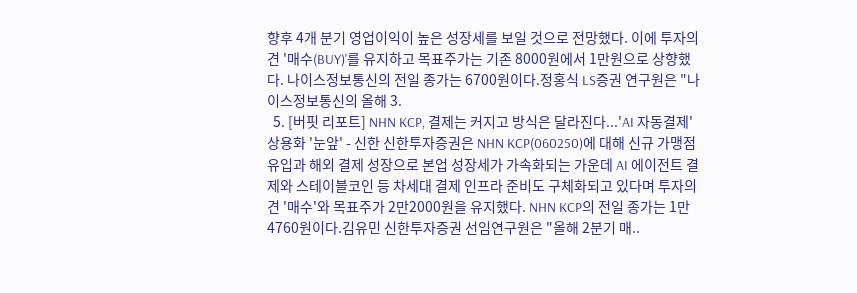향후 4개 분기 영업이익이 높은 성장세를 보일 것으로 전망했다. 이에 투자의견 '매수(BUY)'를 유지하고 목표주가는 기존 8000원에서 1만원으로 상향했다. 나이스정보통신의 전일 종가는 6700원이다.정홍식 LS증권 연구원은 "나이스정보통신의 올해 3.
  5. [버핏 리포트] NHN KCP, 결제는 커지고 방식은 달라진다...'AI 자동결제' 상용화 '눈앞' - 신한 신한투자증권은 NHN KCP(060250)에 대해 신규 가맹점 유입과 해외 결제 성장으로 본업 성장세가 가속화되는 가운데 AI 에이전트 결제와 스테이블코인 등 차세대 결제 인프라 준비도 구체화되고 있다며 투자의견 '매수'와 목표주가 2만2000원을 유지했다. NHN KCP의 전일 종가는 1만4760원이다.김유민 신한투자증권 선임연구원은 "올해 2분기 매..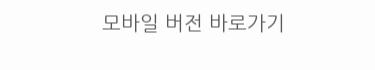모바일 버전 바로가기